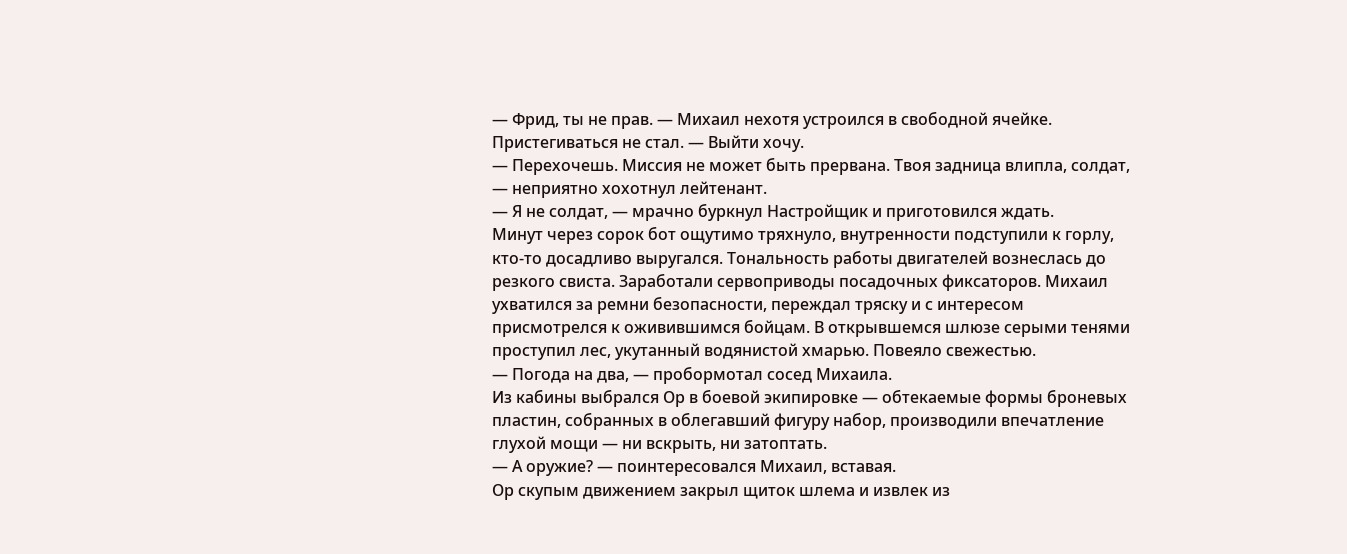— Фрид, ты не прав. — Михаил нехотя устроился в свободной ячейке. Пристегиваться не стал. — Выйти хочу.
— Перехочешь. Миссия не может быть прервана. Твоя задница влипла, солдат, — неприятно хохотнул лейтенант.
— Я не солдат, — мрачно буркнул Настройщик и приготовился ждать.
Минут через сорок бот ощутимо тряхнуло, внутренности подступили к горлу, кто-то досадливо выругался. Тональность работы двигателей вознеслась до резкого свиста. Заработали сервоприводы посадочных фиксаторов. Михаил ухватился за ремни безопасности, переждал тряску и с интересом присмотрелся к оживившимся бойцам. В открывшемся шлюзе серыми тенями проступил лес, укутанный водянистой хмарью. Повеяло свежестью.
— Погода на два, — пробормотал сосед Михаила.
Из кабины выбрался Ор в боевой экипировке — обтекаемые формы броневых пластин, собранных в облегавший фигуру набор, производили впечатление глухой мощи — ни вскрыть, ни затоптать.
— А оружие? — поинтересовался Михаил, вставая.
Ор скупым движением закрыл щиток шлема и извлек из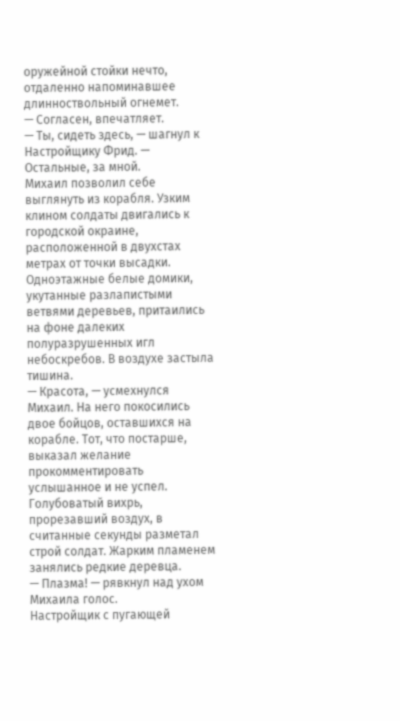оружейной стойки нечто, отдаленно напоминавшее длинноствольный огнемет.
— Согласен, впечатляет.
— Ты, сидеть здесь, — шагнул к Настройщику Фрид. — Остальные, за мной.
Михаил позволил себе выглянуть из корабля. Узким клином солдаты двигались к городской окраине, расположенной в двухстах метрах от точки высадки. Одноэтажные белые домики, укутанные разлапистыми ветвями деревьев, притаились на фоне далеких полуразрушенных игл небоскребов. В воздухе застыла тишина.
— Красота, — усмехнулся Михаил. На него покосились двое бойцов, оставшихся на корабле. Тот, что постарше, выказал желание прокомментировать услышанное и не успел.
Голубоватый вихрь, прорезавший воздух, в считанные секунды разметал строй солдат. Жарким пламенем занялись редкие деревца.
— Плазма! — рявкнул над ухом Михаила голос.
Настройщик с пугающей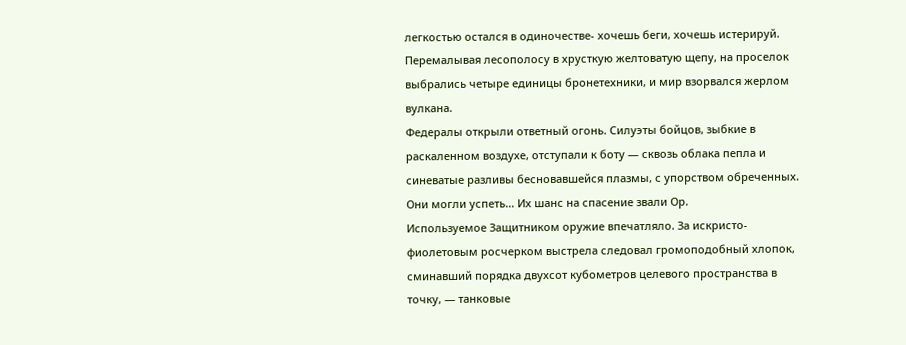легкостью остался в одиночестве- хочешь беги, хочешь истерируй. Перемалывая лесополосу в хрусткую желтоватую щепу, на проселок выбрались четыре единицы бронетехники, и мир взорвался жерлом вулкана.
Федералы открыли ответный огонь. Силуэты бойцов, зыбкие в раскаленном воздухе, отступали к боту — сквозь облака пепла и синеватые разливы бесновавшейся плазмы, с упорством обреченных. Они могли успеть… Их шанс на спасение звали Ор.
Используемое Защитником оружие впечатляло. За искристо-фиолетовым росчерком выстрела следовал громоподобный хлопок, сминавший порядка двухсот кубометров целевого пространства в точку, — танковые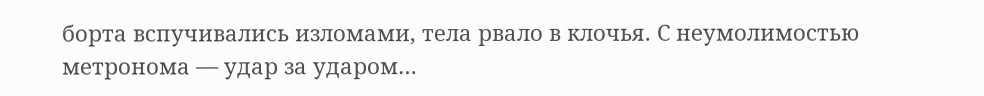борта вспучивались изломами, тела рвало в клочья. С неумолимостью метронома — удар за ударом…